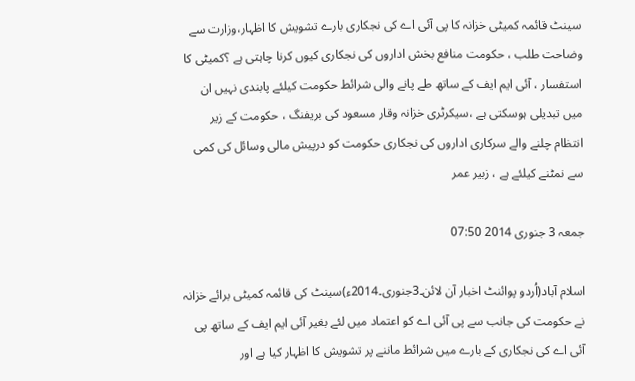سینٹ قائمہ کمیٹی خزانہ کا پی آئی اے کی نجکاری بارے تشویش کا اظہار،وزارت سے وضاحت طلب ، حکومت منافع بخش اداروں کی نجکاری کیوں کرنا چاہتی ہے ؟کمیٹی کا استفسار ، آئی ایم ایف کے ساتھ طے پانے والی شرائط حکومت کیلئے پابندی نہیں ان میں تبدیلی ہوسکتی ہے ،سیکرٹری خزانہ وقار مسعود کی بریفنگ ، حکومت کے زیر انتظام چلنے والے سرکاری اداروں کی نجکاری حکومت کو درپیش مالی وسائل کی کمی سے نمٹنے کیلئے ہے ، زبیر عمر

جمعہ 3 جنوری 2014 07:50

اسلام آباد(اُردو پوائنٹ اخبار آن لائن۔3جنوری۔2014ء)سینٹ کی قائمہ کمیٹی برائے خزانہ نے حکومت کی جانب سے پی آئی اے کو اعتماد میں لئے بغیر آئی ایم ایف کے ساتھ پی آئی اے کی نجکاری کے بارے میں شرائط ماننے پر تشویش کا اظہار کیا ہے اور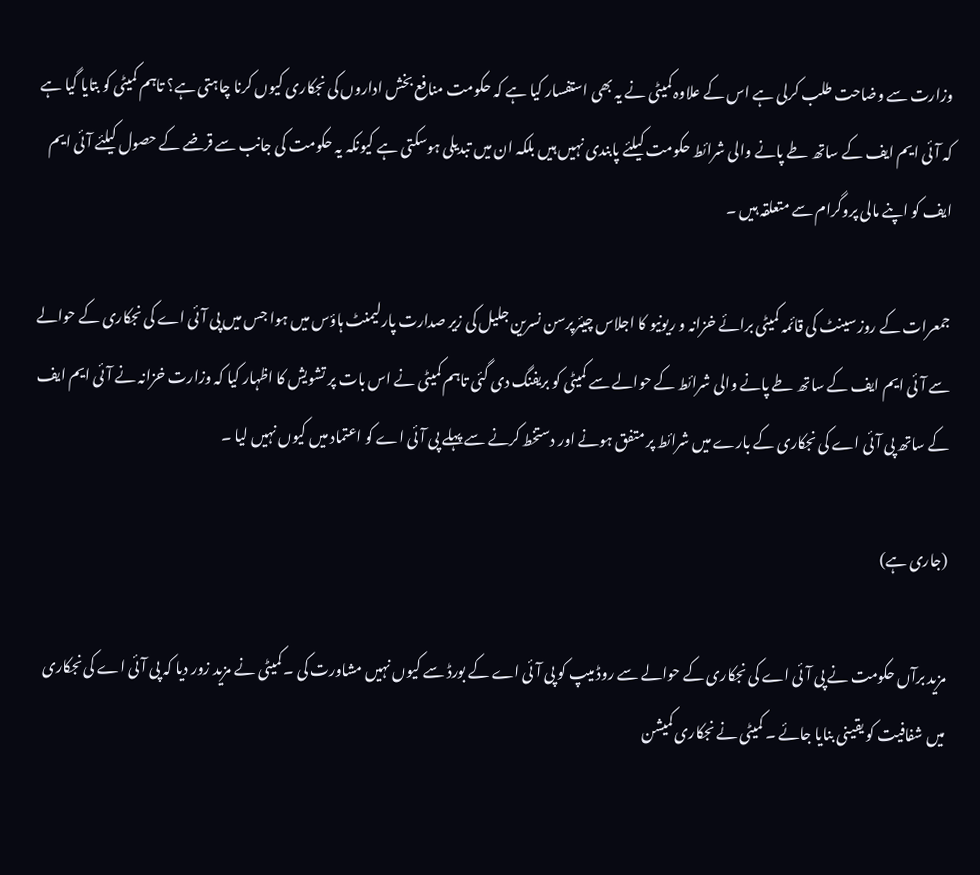وزارت سے وضاحت طلب کرلی ہے اس کے علاوہ کمیٹی نے یہ بھی استفسار کیا ہے کہ حکومت منافع بخش اداروں کی نجکاری کیوں کرنا چاہتی ہے؟ تاہم کمیٹی کو بتایا گیا ہے کہ آئی ایم ایف کے ساتھ طے پانے والی شرائط حکومت کیلئے پابندی نہیں ہیں بلکہ ان میں تبدیلی ہوسکتی ہے کیونکہ یہ حکومت کی جانب سے قرضے کے حصول کیلئے آئی ایم ایف کو اپنے مالی پروگرام سے متعلقہ ہیں ۔

جمعرات کے روز سینٹ کی قائمہ کمیٹی برائے خزانہ و ریونیو کا اجلاس چیئرپرسن نسرین جلیل کی زیر صدارت پارلیمنٹ ہاؤس میں ہوا جس میں پی آئی اے کی نجکاری کے حوالے سے آئی ایم ایف کے ساتھ طے پانے والی شرائط کے حوالے سے کمیٹی کو بریفنگ دی گئی تاہم کمیٹی نے اس بات پر تشویش کا اظہار کیا کہ وزارت خزانہ نے آئی ایم ایف کے ساتھ پی آئی اے کی نجکاری کے بارے میں شرائط پر متفق ہونے اور دستخط کرنے سے پہلے پی آئی اے کو اعتماد میں کیوں نہیں لیا ۔

(جاری ہے)

مزید برآں حکومت نے پی آئی اے کی نجکاری کے حوالے سے روڈ میپ کو پی آئی اے کے بورڈ سے کیوں نہیں مشاورت کی ۔ کمیٹی نے مزید زور دیا کہ پی آئی اے کی نجکاری میں شفافیت کو یقینی بنایا جائے ۔ کمیٹی نے نجکاری کمیشن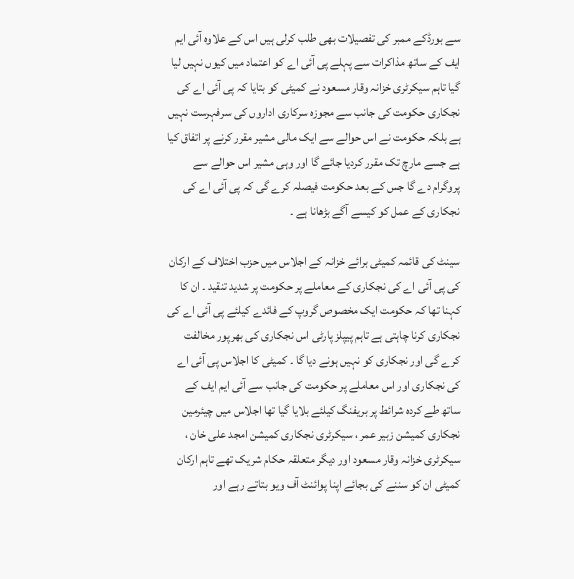سے بورڈکے ممبر کی تفصیلات بھی طلب کرلی ہیں اس کے علاوہ آئی ایم ایف کے ساتھ مذاکرات سے پہلے پی آئی اے کو اعتماد میں کیوں نہیں لیا گیا تاہم سیکرٹری خزانہ وقار مسعود نے کمیٹی کو بتایا کہ پی آئی اے کی نجکاری حکومت کی جانب سے مجوزہ سرکاری اداروں کی سرفہرست نہیں ہے بلکہ حکومت نے اس حوالے سے ایک مالی مشیر مقرر کرنے پر اتفاق کیا ہے جسے مارچ تک مقرر کردیا جائے گا اور وہی مشیر اس حوالے سے پروگرام دے گا جس کے بعد حکومت فیصلہ کرے گی کہ پی آئی اے کی نجکاری کے عمل کو کیسے آگے بڑھانا ہے ۔

سینٹ کی قائمہ کمیٹی برائے خزانہ کے اجلاس میں حزب اختلاف کے ارکان کی پی آئی اے کی نجکاری کے معاملے پر حکومت پر شدید تنقید ۔ ان کا کہنا تھا کہ حکومت ایک مخصوص گروپ کے فائدے کیلئے پی آئی اے کی نجکاری کرنا چاہتی ہے تاہم پیپلز پارٹی اس نجکاری کی بھرپور مخالفت کرے گی اور نجکاری کو نہیں ہونے دیا گا ۔ کمیٹی کا اجلاس پی آئی اے کی نجکاری اور اس معاملے پر حکومت کی جانب سے آئی ایم ایف کے ساتھ طے کردہ شرائط پر بریفنگ کیلئے بلایا گیا تھا اجلاس میں چیئرمین نجکاری کمیشن زبیر عمر ، سیکرٹری نجکاری کمیشن امجد علی خان ، سیکرٹری خزانہ وقار مسعود اور دیگر متعلقہ حکام شریک تھے تاہم ارکان کمیٹی ان کو سننے کی بجائے اپنا پوائنٹ آف ویو بتاتے رہے اور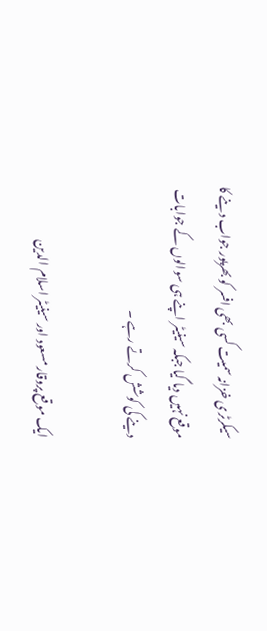سیکرٹری خزانہ سمیت کسی بھی افسر کو بھرپور جواب دینے کا موقع نہیں دیا گیا جبکہ سینیٹر اپنے ہی سوالوں کے جوابات دینے کی کوشش کرتے رہے ۔

ایک موقع پروقار مسعود اور سینیٹر اسلام الدین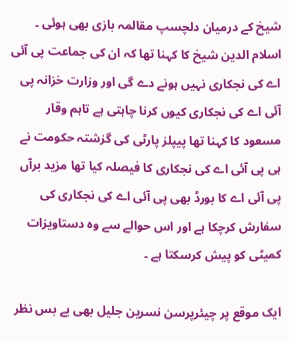شیخ کے درمیان دلچسپ مقالمہ بازی بھی ہوئی ۔ اسلام الدین شیخ کا کہنا تھا کہ ان کی جماعت پی آئی اے کی نجکاری نہیں ہونے دے گی اور وزارت خزانہ پی آئی اے کی نجکاری کیوں کرنا چاہتی ہے تاہم وقار مسعود کا کہنا تھا پیپلز پارٹی کی گزشتہ حکومت نے ہی پی آئی اے کی نجکاری کا فیصلہ کیا تھا مزید برآں پی آئی اے کا بورڈ بھی پی آئی اے کی نجکاری کی سفارش کرچکا ہے اور اس حوالے سے وہ دستاویزات کمیٹی کو پیش کرسکتا ہے ۔

ایک موقع پر چیئرپرسن نسرین جلیل بھی بے بس نظر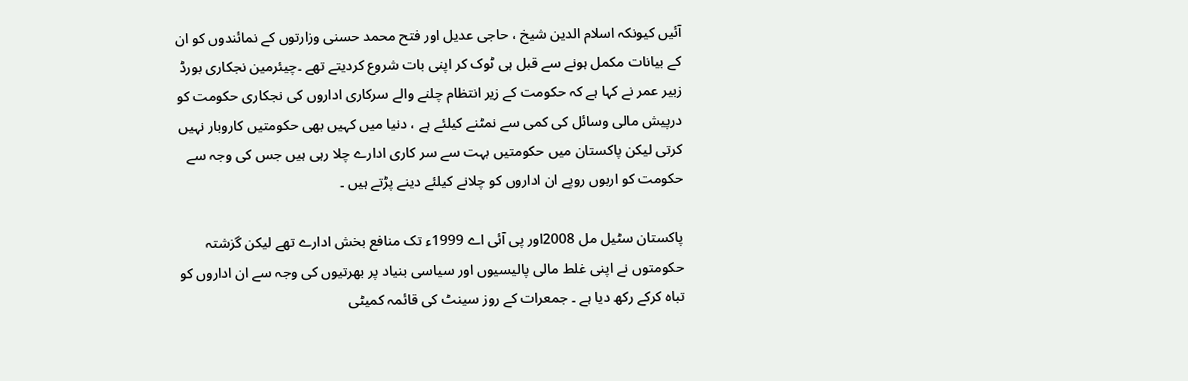آئیں کیونکہ اسلام الدین شیخ ، حاجی عدیل اور فتح محمد حسنی وزارتوں کے نمائندوں کو ان کے بیانات مکمل ہونے سے قبل ہی ٹوک کر اپنی بات شروع کردیتے تھے ۔چیئرمین نجکاری بورڈ زبیر عمر نے کہا ہے کہ حکومت کے زیر انتظام چلنے والے سرکاری اداروں کی نجکاری حکومت کو درپیش مالی وسائل کی کمی سے نمٹنے کیلئے ہے ، دنیا میں کہیں بھی حکومتیں کاروبار نہیں کرتی لیکن پاکستان میں حکومتیں بہت سے سر کاری ادارے چلا رہی ہیں جس کی وجہ سے حکومت کو اربوں روپے ان اداروں کو چلانے کیلئے دینے پڑتے ہیں ۔

پاکستان سٹیل مل 2008اور پی آئی اے 1999ء تک منافع بخش ادارے تھے لیکن گزشتہ حکومتوں نے اپنی غلط مالی پالیسیوں اور سیاسی بنیاد پر بھرتیوں کی وجہ سے ان اداروں کو تباہ کرکے رکھ دیا ہے ۔ جمعرات کے روز سینٹ کی قائمہ کمیٹی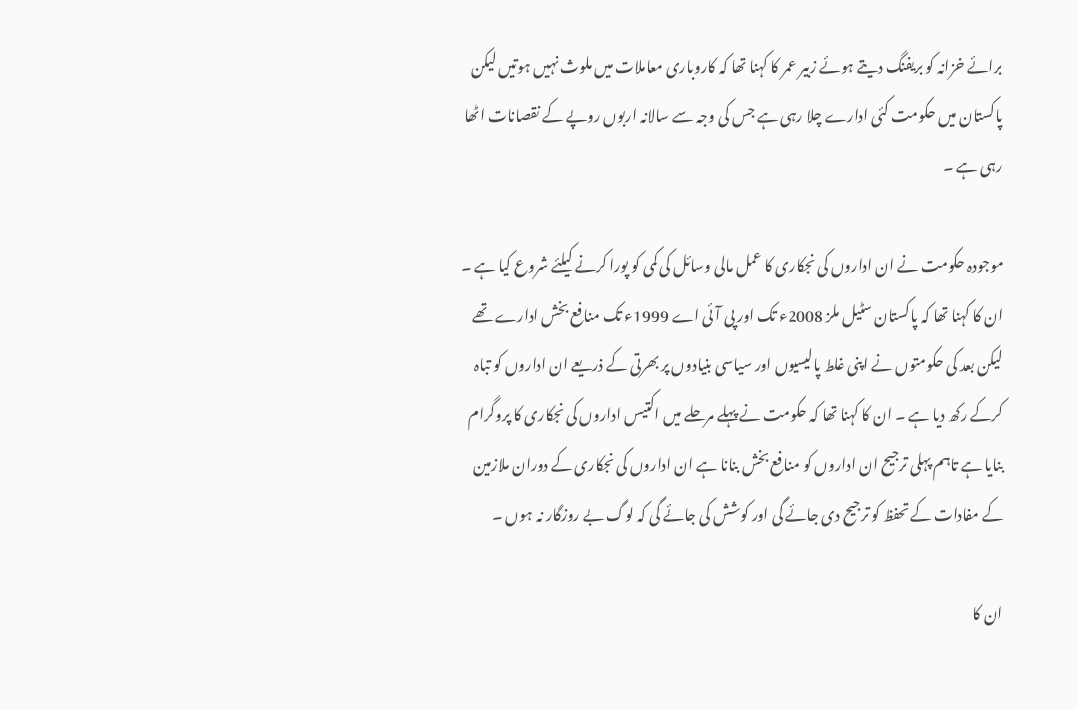برائے خزانہ کو بریفنگ دیتے ہوئے زبیر عمر کا کہنا تھا کہ کاروباری معاملات میں ملوث نہیں ہوتیں لیکن پاکستان میں حکومت کئی ادارے چلا رہی ہے جس کی وجہ سے سالانہ اربوں روپے کے نقصانات اٹھا رہی ہے ۔

موجودہ حکومت نے ان اداروں کی نجکاری کا عمل مالی وسائل کی کمی کو پورا کرنے کیلئے شروع کیا ہے ۔ ان کا کہنا تھا کہ پاکستان سٹیل ملز 2008ء تک اور پی آئی اے 1999ء تک منافع بخش ادارے تھے لیکن بعد کی حکومتوں نے اپنی غلط پالیسیوں اور سیاسی بنیادوں پر بھرتی کے ذریعے ان اداروں کو تباہ کرکے رکھ دیا ہے ۔ ان کا کہنا تھا کہ حکومت نے پہلے مرحلے میں اکتیس اداروں کی نجکاری کا پروگرام بنایا ہے تاہم پہلی ترجیح ان اداروں کو منافع بخش بنانا ہے ان اداروں کی نجکاری کے دوران ملازمین کے مفادات کے تحفظ کو ترجیح دی جائے گی اور کوشش کی جائے گی کہ لوگ بے روزگار نہ ہوں ۔

ان کا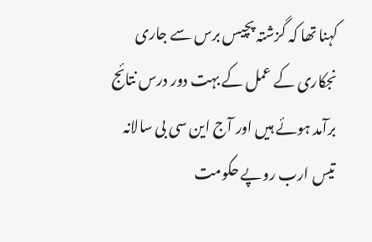کہنا تھا کہ گزشتہ پچیس برس سے جاری نجکاری کے عمل کے بہت دور درس نتائج برآمد ہوئے ہیں اور آج این سی بی سالانہ تیس ارب روپے حکومت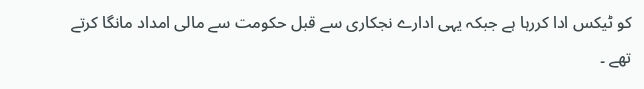کو ٹیکس ادا کررہا ہے جبکہ یہی ادارے نجکاری سے قبل حکومت سے مالی امداد مانگا کرتے تھے ۔